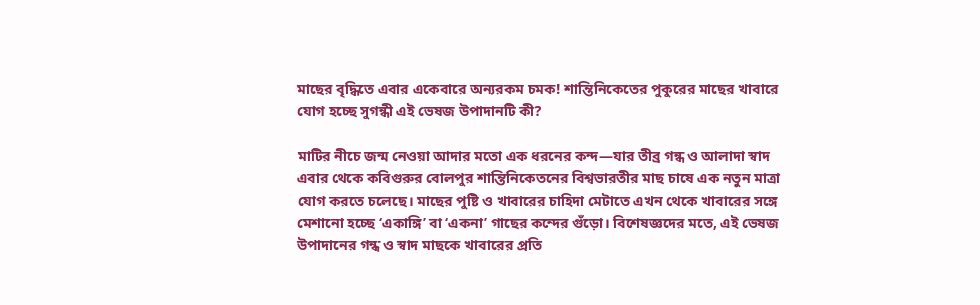মাছের বৃদ্ধিতে এবার একেবারে অন্যরকম চমক! শান্তিনিকেতের পুকুরের মাছের খাবারে যোগ হচ্ছে সুগন্ধী এই ভেষজ উপাদানটি কী?

মাটির নীচে জন্ম নেওয়া আদার মতো এক ধরনের কন্দ—যার তীব্র গন্ধ ও আলাদা স্বাদ এবার থেকে কবিগুরুর বোলপুর শান্তিনিকেতনের বিশ্বভারতীর মাছ চাষে এক নতুন মাত্রা যোগ করতে চলেছে। মাছের পুষ্টি ও খাবারের চাহিদা মেটাতে এখন থেকে খাবারের সঙ্গে মেশানো হচ্ছে ‘একাঙ্গি’ বা ‘একনা’ গাছের কন্দের গুঁড়ো। বিশেষজ্ঞদের মতে, এই ভেষজ উপাদানের গন্ধ ও স্বাদ মাছকে খাবারের প্রতি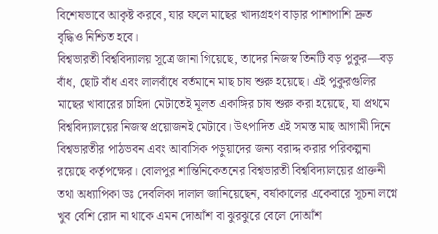বিশেষভাবে আকৃষ্ট করবে, যার ফলে মাছের খাদ্যগ্রহণ বাড়ার পাশাপাশি দ্রুত বৃদ্ধিও নিশ্চিত হবে।
বিশ্বভারতী বিশ্ববিদ্যালয় সূত্রে জানা গিয়েছে, তাদের নিজস্ব তিনটি বড় পুকুর—বড় বাঁধ, ছোট বাঁধ এবং লালবাঁধে বর্তমানে মাছ চাষ শুরু হয়েছে। এই পুকুরগুলির মাছের খাবারের চাহিদা মেটাতেই মূলত একাঙ্গির চাষ শুরু করা হয়েছে, যা প্রথমে বিশ্ববিদ্যালয়ের নিজস্ব প্রয়োজনই মেটাবে। উৎপাদিত এই সমস্ত মাছ আগামী দিনে বিশ্বভারতীর পাঠভবন এবং আবাসিক পড়ুয়াদের জন্য বরাদ্দ করার পরিকল্পনা রয়েছে কর্তৃপক্ষের। বোলপুর শান্তিনিকেতনের বিশ্বভারতী বিশ্ববিদ্যালয়ের প্রাক্তনী তথা অধ্যাপিকা ডঃ দেবলিকা দালাল জানিয়েছেন, বর্ষাকালের একেবারে সূচনা লগ্নে খুব বেশি রোদ না থাকে এমন দোআঁশ বা ঝুরঝুরে বেলে দোআঁশ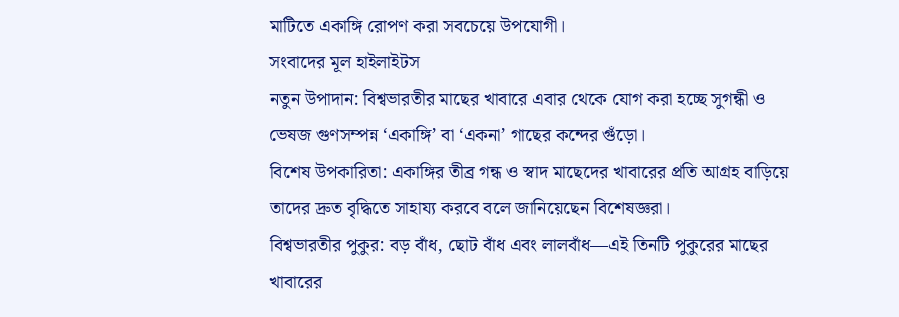মাটিতে একাঙ্গি রোপণ করা সবচেয়ে উপযোগী।
সংবাদের মূল হাইলাইটস
নতুন উপাদান: বিশ্বভারতীর মাছের খাবারে এবার থেকে যোগ করা হচ্ছে সুগন্ধী ও ভেষজ গুণসম্পন্ন ‘একাঙ্গি’ বা ‘একনা’ গাছের কন্দের গুঁড়ো।
বিশেষ উপকারিতা: একাঙ্গির তীব্র গন্ধ ও স্বাদ মাছেদের খাবারের প্রতি আগ্রহ বাড়িয়ে তাদের দ্রুত বৃদ্ধিতে সাহায্য করবে বলে জানিয়েছেন বিশেষজ্ঞরা।
বিশ্বভারতীর পুকুর: বড় বাঁধ, ছোট বাঁধ এবং লালবাঁধ—এই তিনটি পুকুরের মাছের খাবারের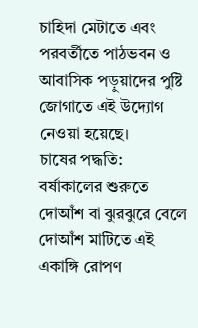চাহিদা মেটাতে এবং পরবর্তীতে পাঠভবন ও আবাসিক পড়ুয়াদের পুষ্টি জোগাতে এই উদ্যোগ নেওয়া হয়েছে।
চাষের পদ্ধতি: বর্ষাকালের শুরুতে দোআঁশ বা ঝুরঝুরে বেলে দোআঁশ মাটিতে এই একাঙ্গি রোপণ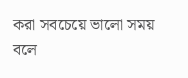করা সবচেয়ে ভালো সময় বলে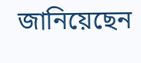জানিয়েছেন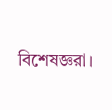বিশেষজ্ঞরা।